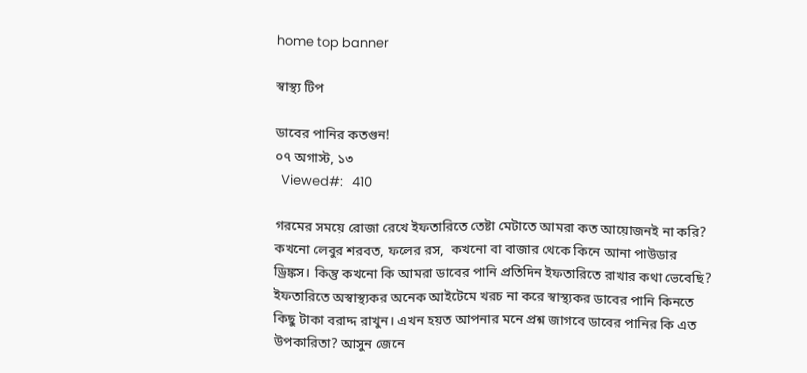home top banner

স্বাস্থ্য টিপ

ডাবের পানির কতগুন!
০৭ অগাস্ট, ১৩
  Viewed#:   410

গরমের সময়ে রোজা রেখে ইফতারিতে তেষ্টা মেটাতে আমরা কত আয়োজনই না করি? কখনো লেবুর শরবত, ফলের রস,  কখনো বা বাজার থেকে কিনে আনা পাউডার ড্রিঙ্কস। কিন্তু কখনো কি আমরা ডাবের পানি প্রতিদিন ইফতারিতে রাখার কথা ভেবেছি? ইফতারিতে অস্বাস্থ্যকর অনেক আইটেমে খরচ না করে স্বাস্থ্যকর ডাবের পানি কিনতে কিছু টাকা বরাদ্দ রাখুন। এখন হয়ত আপনার মনে প্রশ্ন জাগবে ডাবের পানির কি এত উপকারিতা? আসুন জেনে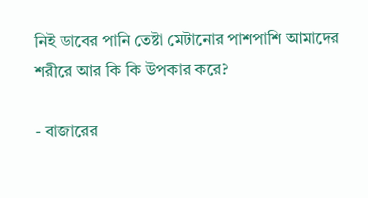নিই ডাবের পানি তেষ্টা মেটানোর পাশপাশি আমাদের শরীরে আর কি কি উপকার করে?

- বাজারের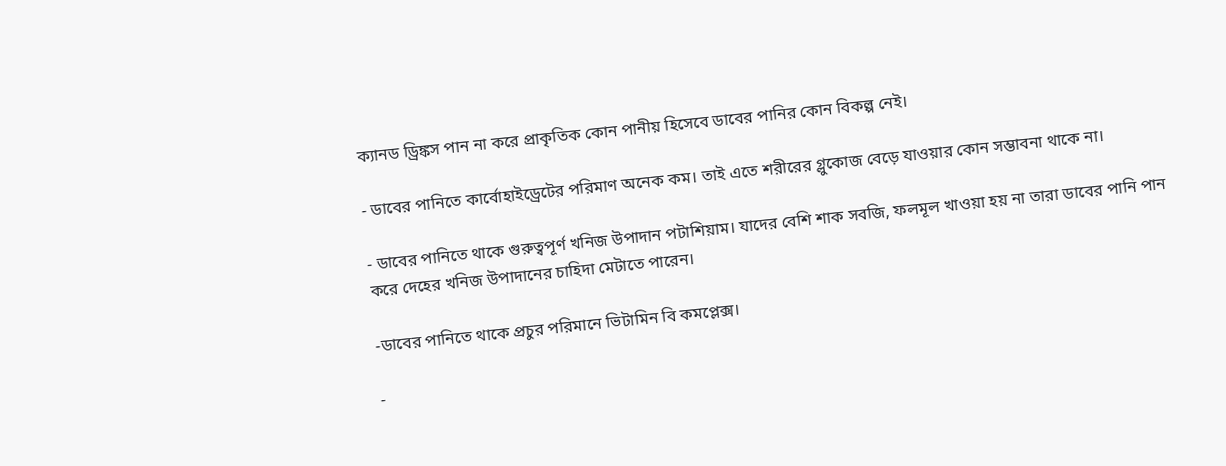ক্যানড ড্রিঙ্কস পান না করে প্রাকৃতিক কোন পানীয় হিসেবে ডাবের পানির কোন বিকল্প নেই।

- ডাবের পানিতে কার্বোহাইড্রেটের পরিমাণ অনেক কম। তাই এতে শরীরের গ্লুকোজ বেড়ে যাওয়ার কোন সম্ভাবনা থাকে না।

- ডাবের পানিতে থাকে গুরুত্বপূর্ণ খনিজ উপাদান পটাশিয়াম। যাদের বেশি শাক সবজি, ফলমূল খাওয়া হয় না তারা ডাবের পানি পান করে দেহের খনিজ উপাদানের চাহিদা মেটাতে পারেন।

-ডাবের পানিতে থাকে প্রচুর পরিমানে ভিটামিন বি কমপ্লেক্স।

-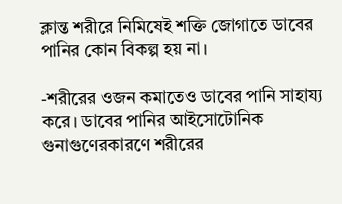ক্লান্ত শরীরে নিমিষেই শক্তি জোগাতে ডাবের পানির কোন বিকল্প হয় না।

-শরীরের ওজন কমাতেও ডাবের পানি সাহায্য করে। ডাবের পানির আইসোটোনিক গুনাগুণেরকারণে শরীরের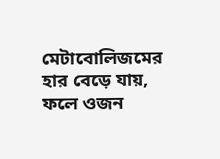মেটাবোলিজমের হার বেড়ে যায়, ফলে ওজন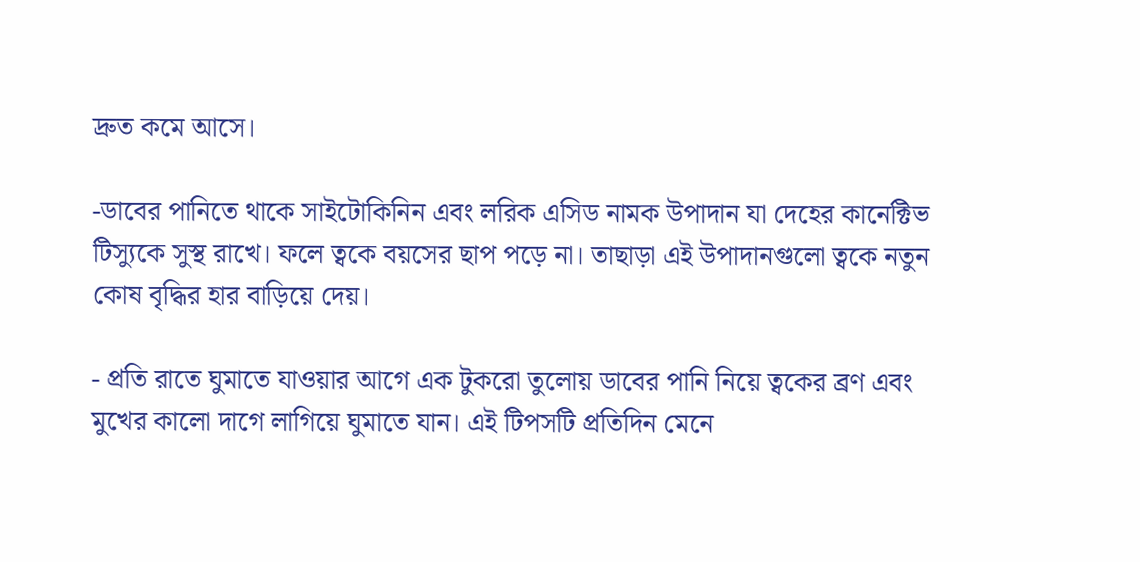দ্রুত কমে আসে।

-ডাবের পানিতে থাকে সাইটোকিনিন এবং লরিক এসিড নামক উপাদান যা দেহের কানেক্টিভ টিস্যুকে সুস্থ রাখে। ফলে ত্বকে বয়সের ছাপ পড়ে না। তাছাড়া এই উপাদানগুলো ত্বকে নতুন কোষ বৃদ্ধির হার বাড়িয়ে দেয়।

- প্রতি রাতে ঘুমাতে যাওয়ার আগে এক টুকরো তুলোয় ডাবের পানি নিয়ে ত্বকের ব্রণ এবং মুখের কালো দাগে লাগিয়ে ঘুমাতে যান। এই টিপসটি প্রতিদিন মেনে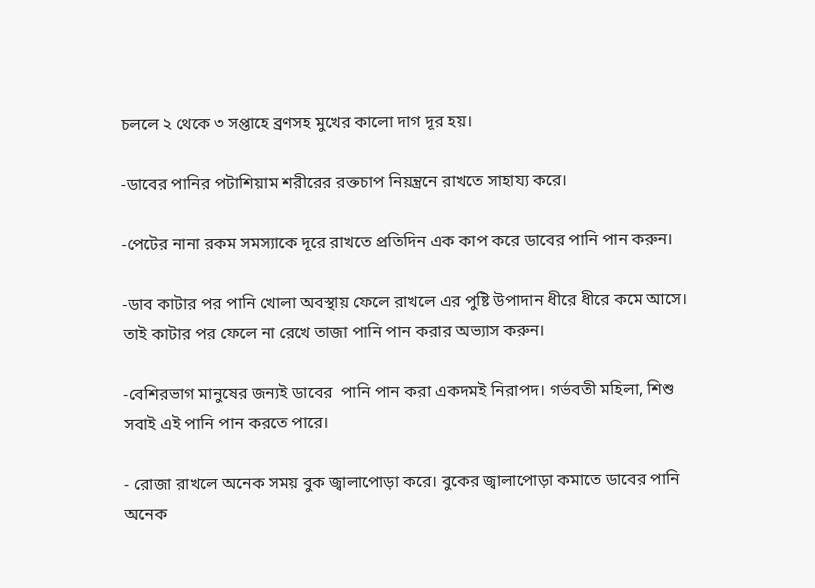চললে ২ থেকে ৩ সপ্তাহে ব্রণসহ মুখের কালো দাগ দূর হয়।

-ডাবের পানির পটাশিয়াম শরীরের রক্তচাপ নিয়ন্ত্রনে রাখতে সাহায্য করে।

-পেটের নানা রকম সমস্যাকে দূরে রাখতে প্রতিদিন এক কাপ করে ডাবের পানি পান করুন।

-ডাব কাটার পর পানি খোলা অবস্থায় ফেলে রাখলে এর পুষ্টি উপাদান ধীরে ধীরে কমে আসে। তাই কাটার পর ফেলে না রেখে তাজা পানি পান করার অভ্যাস করুন।

-বেশিরভাগ মানুষের জন্যই ডাবের  পানি পান করা একদমই নিরাপদ। গর্ভবতী মহিলা, শিশু সবাই এই পানি পান করতে পারে।

- রোজা রাখলে অনেক সময় বুক জ্বালাপোড়া করে। বুকের জ্বালাপোড়া কমাতে ডাবের পানি অনেক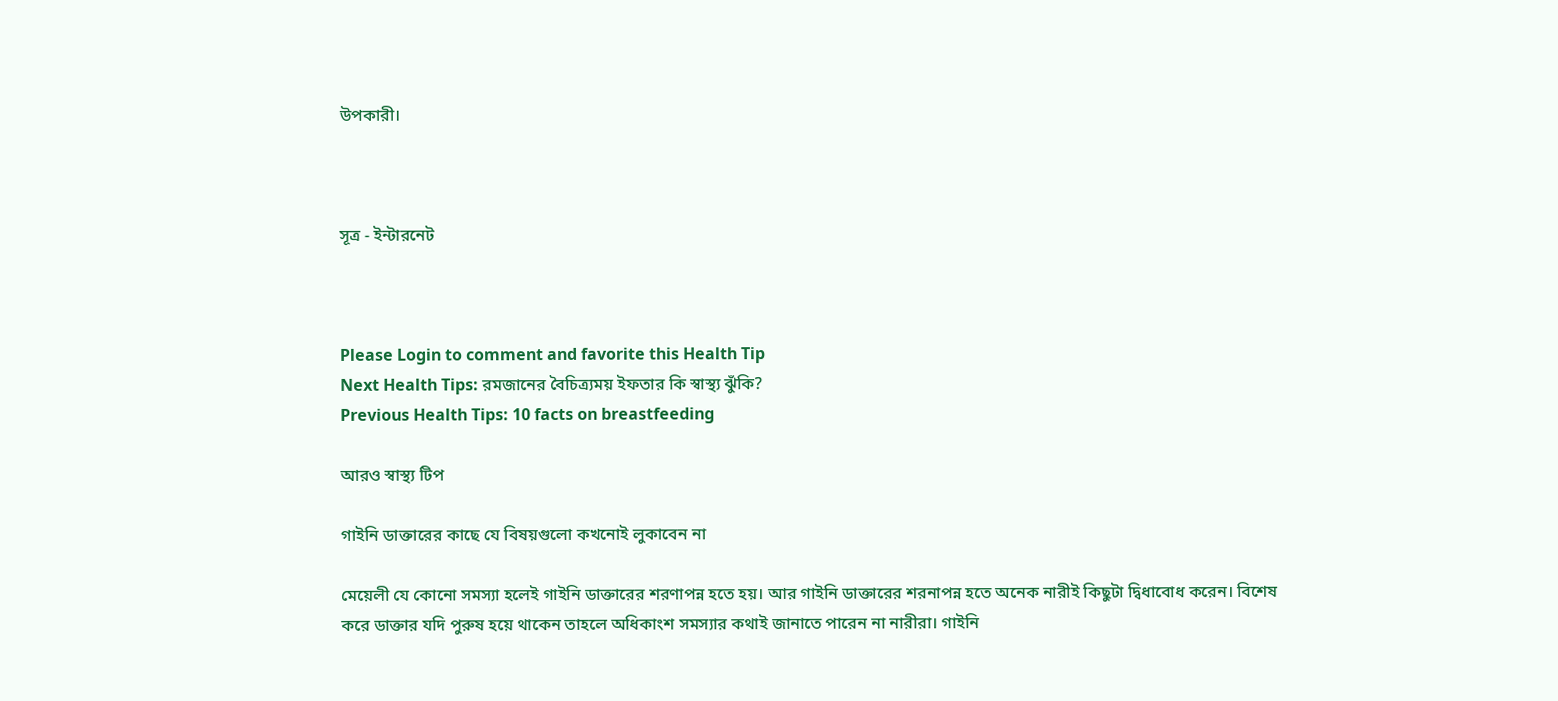উপকারী।



সূত্র - ইন্টারনেট



Please Login to comment and favorite this Health Tip
Next Health Tips: রমজানের বৈচিত্র্যময় ইফতার কি স্বাস্থ্য ঝুঁকি?
Previous Health Tips: 10 facts on breastfeeding

আরও স্বাস্থ্য টিপ

গাইনি ডাক্তারের কাছে যে বিষয়গুলো কখনোই লুকাবেন না

মেয়েলী যে কোনো সমস্যা হলেই গাইনি ডাক্তারের শরণাপন্ন হতে হয়। আর গাইনি ডাক্তারের শরনাপন্ন হতে অনেক নারীই কিছুটা দ্বিধাবোধ করেন। বিশেষ করে ডাক্তার যদি পুরুষ হয়ে থাকেন তাহলে অধিকাংশ সমস্যার কথাই জানাতে পারেন না নারীরা। গাইনি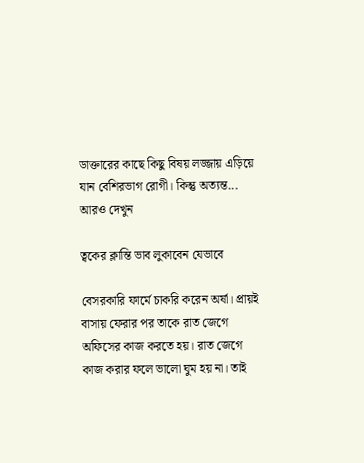ডাক্তারের কাছে কিছু বিষয় লজ্জায় এড়িয়ে যান বেশিরভাগ রোগী। কিন্তু অত্যন্ত... আরও দেখুন

ত্বকের ক্লান্তি ভাব লুকাবেন যেভাবে

বেসরকারি ফার্মে চাকরি করেন অর্ষা। প্রায়ই বাসায় ফেরার পর তাকে রাত জেগে অফিসের কাজ করতে হয়। রাত জেগে কাজ করার ফলে ভালো ঘুম হয় না। তাই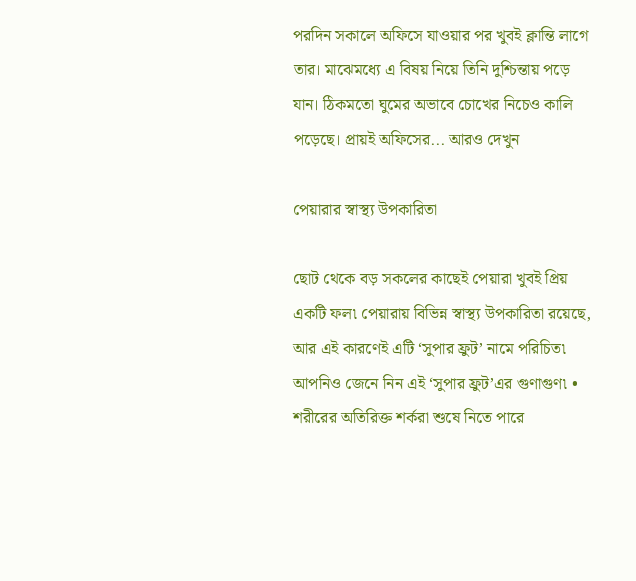পরদিন সকালে অফিসে যাওয়ার পর খুবই ক্লান্তি লাগে তার। মাঝেমধ্যে এ বিষয় নিয়ে তিনি দুশ্চিন্তায় পড়ে যান। ঠিকমতো ঘুমের অভাবে চোখের নিচেও কালি পড়েছে। প্রায়ই অফিসের... আরও দেখুন

পেয়ারার স্বাস্থ্য উপকারিতা

ছোট থেকে বড় সকলের কাছেই পেয়ারা খুবই প্রিয় একটি ফল৷ পেয়ারায় বিভিন্ন স্বাস্থ্য উপকারিতা রয়েছে, আর এই কারণেই এটি ‘সুপার ফ্রুট’ নামে পরিচিত৷ আপনিও জেনে নিন এই ‘সুপার ফ্রুট’এর গুণাগুণ৷ •    শরীরের অতিরিক্ত শর্করা শুষে নিতে পারে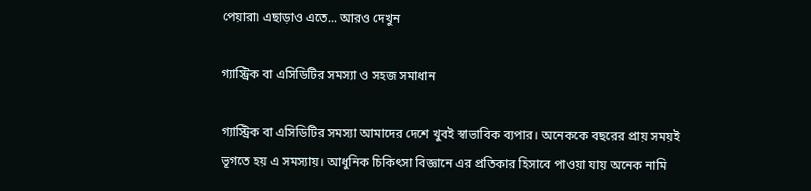পেয়ারা৷ এছাড়াও এতে... আরও দেখুন

গ্যাস্ট্রিক বা এসিডিটির সমস্যা ও সহজ সমাধান

গ্যাস্ট্রিক বা এসিডিটির সমস্যা আমাদের দেশে খুবই স্বাভাবিক ব্যপার। অনেককে বছরের প্রায় সময়ই ভূগতে হয় এ সমস্যায়। আধুনিক চিকিৎসা বিজ্ঞানে এর প্রতিকার হিসাবে পাওয়া যায় অনেক নামি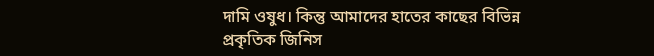দামি ওষুধ। কিন্তু আমাদের হাতের কাছের বিভিন্ন প্রকৃতিক জিনিস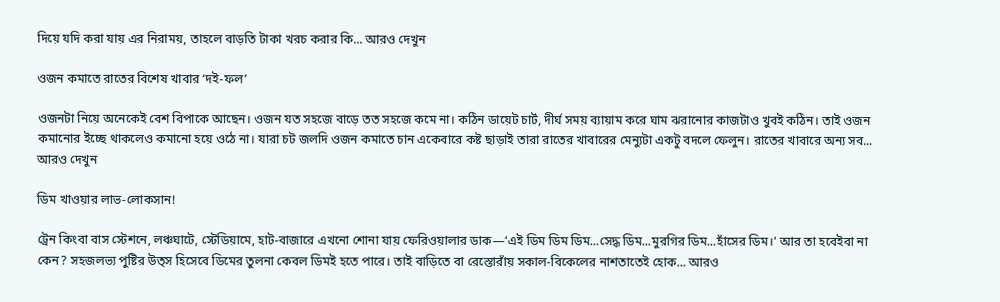দিয়ে যদি করা যায় এর নিরাময়, তাহলে বাড়তি টাকা খরচ করার কি... আরও দেখুন

ওজন কমাতে রাতের বিশেষ খাবার ‘দই-ফল’

ওজনটা নিয়ে অনেকেই বেশ বিপাকে আছেন। ওজন যত সহজে বাড়ে তত সহজে কমে না। কঠিন ডায়েট চার্ট, দীর্ঘ সময় ব্যায়াম করে ঘাম ঝরানোর কাজটাও খুবই কঠিন। তাই ওজন কমানোর ইচ্ছে থাকলেও কমানো হয়ে ওঠে না। যারা চট জলদি ওজন কমাতে চান একেবারে কষ্ট ছাড়াই তারা রাতের খাবারের মেন্যুটা একটু বদলে ফেলুন। রাতের খাবারে অন্য সব... আরও দেখুন

ডিম খাওয়ার লাভ-লোকসান!

ট্রেন কিংবা বাস স্টেশনে, লঞ্চঘাটে, স্টেডিয়ামে, হাট-বাজারে এখনো শোনা যায় ফেরিওয়ালার ডাক—‘এই ডিম ডিম ডিম...সেদ্ধ ডিম...মুরগির ডিম...হাঁসের ডিম।’ আর তা হবেইবা না কেন? সহজলভ্য পুষ্টির উত্স হিসেবে ডিমের তুলনা কেবল ডিমই হতে পারে। তাই বাড়িতে বা রেস্তোরাঁয় সকাল-বিকেলের নাশতাতেই হোক... আরও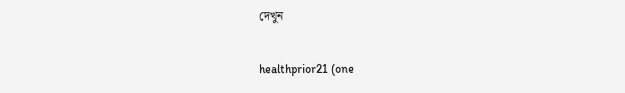দেখুন

healthprior21 (one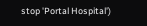stop 'Portal Hospital')